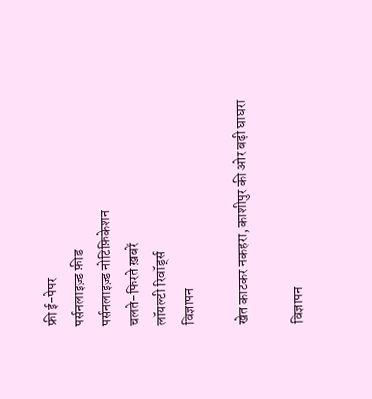फ्री ई-पेपर
पर्सनलाइज़्ड फ़ीड
पर्सनलाइज़्ड नोटिफ़िकेशन
चलते-फिरते ख़बरें
लॉयल्टी रिवॉर्ड्स
विज्ञापन

खेत काटकर नकहरा, काशीपुर की ओर बढ़ी घाघरा

विज्ञापन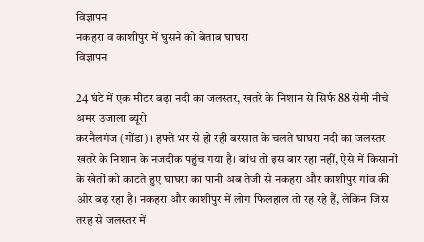विज्ञापन
नकहरा व काशीपुर में घुसने को बेताब घाघरा
विज्ञापन

24 घंटे में एक मीटर बढ़ा नदी का जलस्तर, खतरे के निशान से सिर्फ 88 सेमी नीचे
अमर उजाला ब्यूरो
करनैलगंज (गोंडा)। हफ्ते भर से हो रही बरसात के चलते घाघरा नदी का जलस्तर खतरे के निशान के नजदीक पहुंच गया है। बांध तो इस बार रहा नहीं, ऐसे में किसानों के खेतों को काटते हुए घाघरा का पानी अब तेजी से नकहरा और काशीपुर गांव की ओर बढ़ रहा है। नकहरा और काशीपुर में लोग फिलहाल तो रह रहे हैं, लेकिन जिस तरह से जलस्तर में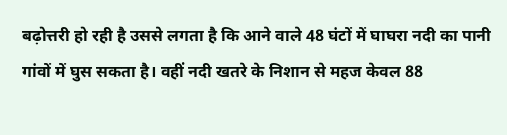बढ़ोत्तरी हो रही है उससे लगता है कि आने वाले 48 घंटों में घाघरा नदी का पानी गांवों में घुस सकता है। वहीं नदी खतरे के निशान से महज केवल 88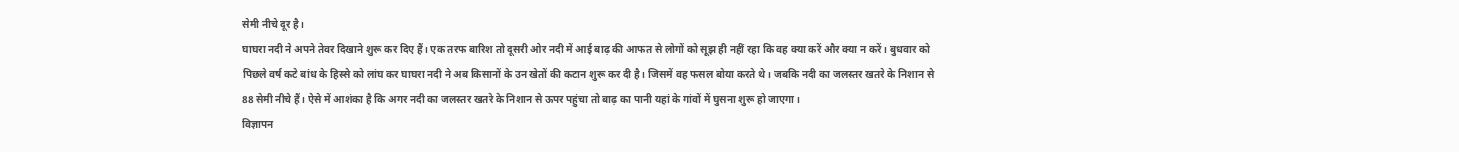सेमी नीचे दूर है।
घाघरा नदी ने अपने तेवर दिखाने शुरू कर दिए हैं। एक तरफ बारिश तो दूसरी ओर नदी में आई बाढ़ की आफत से लोगों को सूझ ही नहीं रहा कि वह क्या करें और क्या न करें। बुधवार को पिछले वर्ष कटे बांध के हिस्से को लांघ कर घाघरा नदी ने अब किसानों के उन खेतों की कटान शुरू कर दी है। जिसमें वह फसल बोया करते थे। जबकि नदी का जलस्तर खतरे के निशान से 88 सेमी नीचे हैं। ऐसे में आशंका है कि अगर नदी का जलस्तर खतरे के निशान से ऊपर पहुंचा तो बाढ़ का पानी यहां के गांवों में घुसना शुरू हो जाएगा।
विज्ञापन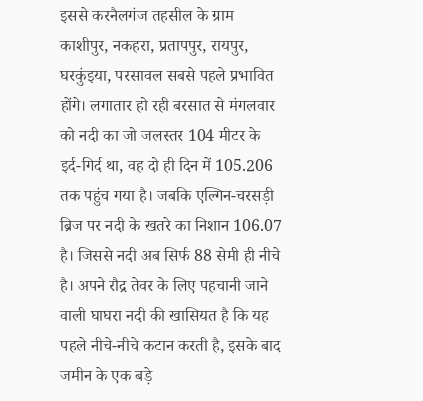इससे करनैलगंज तहसील के ग्राम काशीपुर, नकहरा, प्रतापपुर, रायपुर, घरकुंइया, परसावल सबसे पहले प्रभावित होंगे। लगातार हो रही बरसात से मंगलवार को नदी का जो जलस्तर 104 मीटर के इर्द-गिर्द था, वह दो ही दिन में 105.206 तक पहुंच गया है। जबकि एल्गिन-चरसड़ी ब्रिज पर नदी के खतरे का निशान 106.07 है। जिससे नदी अब सिर्फ 88 सेमी ही नीचे है। अपने रौद्र तेवर के लिए पहचानी जाने वाली घाघरा नदी की खासियत है कि यह पहले नीचे-नीचे कटान करती है, इसके बाद जमीन के एक बड़े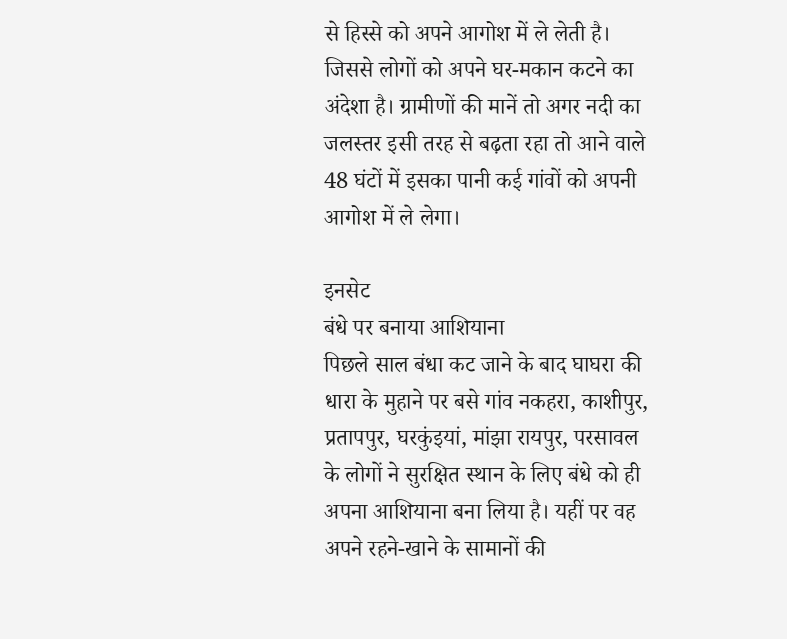से हिस्से को अपने आगोश में ले लेती है। जिससे लोगों को अपने घर-मकान कटने का अंदेशा है। ग्रामीणों की मानें तो अगर नदी का जलस्तर इसी तरह से बढ़ता रहा तो आने वाले 48 घंटों में इसका पानी कई गांवों को अपनी आगोश में ले लेगा।

इनसेट
बंधे पर बनाया आशियाना
पिछले साल बंधा कट जाने के बाद घाघरा की धारा के मुहाने पर बसे गांव नकहरा, काशीपुर, प्रतापपुर, घरकुंइयां, मांझा रायपुर, परसावल के लोगों ने सुरक्षित स्थान के लिए बंधे को ही अपना आशियाना बना लिया है। यहीं पर वह अपने रहने-खाने के सामानों की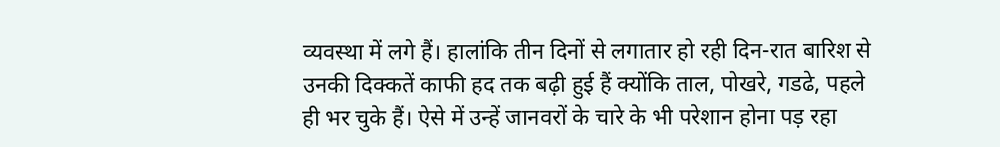व्यवस्था में लगे हैं। हालांकि तीन दिनों से लगातार हो रही दिन-रात बारिश से उनकी दिक्कतें काफी हद तक बढ़ी हुई हैं क्योंकि ताल, पोखरे, गडढे, पहले ही भर चुके हैं। ऐसे में उन्हें जानवरों के चारे के भी परेशान होना पड़ रहा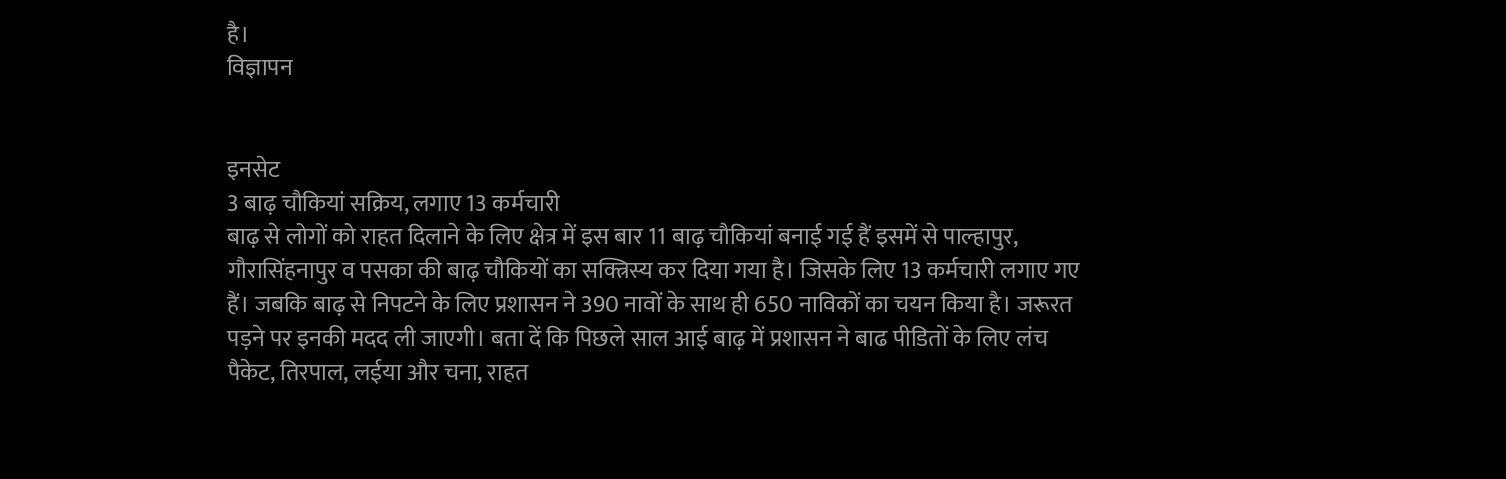है।
विज्ञापन


इनसेट
3 बाढ़ चौकियां सक्रिय, लगाए 13 कर्मचारी
बाढ़ से लोगों को राहत दिलाने के लिए क्षेत्र में इस बार 11 बाढ़ चौकियां बनाई गई हैं इसमें से पाल्हापुर, गौरासिंहनापुर व पसका की बाढ़ चौकियों का सक्त्रिस्य कर दिया गया है। जिसके लिए 13 कर्मचारी लगाए गए हैं। जबकि बाढ़ से निपटने के लिए प्रशासन ने 390 नावों के साथ ही 650 नाविकों का चयन किया है। जरूरत पड़ने पर इनकी मदद ली जाएगी। बता दें कि पिछले साल आई बाढ़ में प्रशासन ने बाढ पीडितों के लिए लंच पैकेट, तिरपाल, लईया और चना, राहत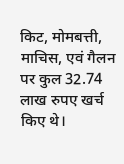किट, मोमबत्ती, माचिस, एवं गैलन पर कुल 32.74 लाख रुपए खर्च किए थे।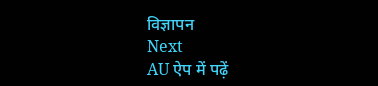विज्ञापन
Next
AU ऐप में पढ़ें